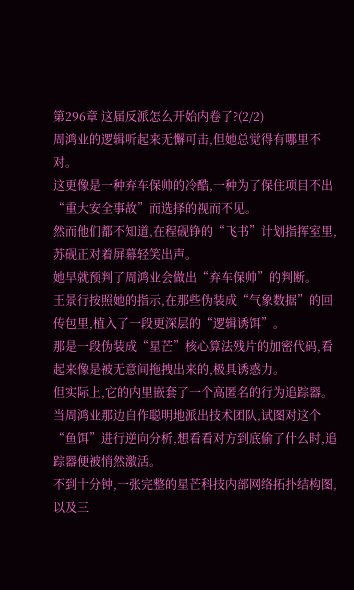第296章 这届反派怎么开始内卷了?(2/2)
周鸿业的逻辑听起来无懈可击,但她总觉得有哪里不对。
这更像是一种弃车保帅的冷酷,一种为了保住项目不出“重大安全事故”而选择的视而不见。
然而他们都不知道,在程砚铮的“飞书”计划指挥室里,苏砚正对着屏幕轻笑出声。
她早就预判了周鸿业会做出“弃车保帅”的判断。
王景行按照她的指示,在那些伪装成“气象数据”的回传包里,植入了一段更深层的“逻辑诱饵”。
那是一段伪装成“星芒”核心算法残片的加密代码,看起来像是被无意间拖拽出来的,极具诱惑力。
但实际上,它的内里嵌套了一个高匿名的行为追踪器。
当周鸿业那边自作聪明地派出技术团队,试图对这个“鱼饵”进行逆向分析,想看看对方到底偷了什么时,追踪器便被悄然激活。
不到十分钟,一张完整的星芒科技内部网络拓扑结构图,以及三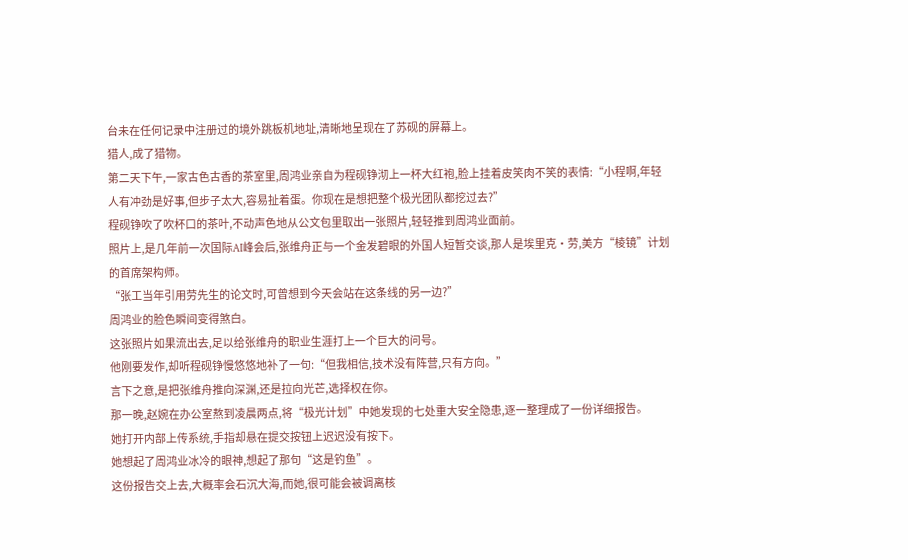台未在任何记录中注册过的境外跳板机地址,清晰地呈现在了苏砚的屏幕上。
猎人,成了猎物。
第二天下午,一家古色古香的茶室里,周鸿业亲自为程砚铮沏上一杯大红袍,脸上挂着皮笑肉不笑的表情:“小程啊,年轻人有冲劲是好事,但步子太大,容易扯着蛋。你现在是想把整个极光团队都挖过去?”
程砚铮吹了吹杯口的茶叶,不动声色地从公文包里取出一张照片,轻轻推到周鸿业面前。
照片上,是几年前一次国际AI峰会后,张维舟正与一个金发碧眼的外国人短暂交谈,那人是埃里克·劳,美方“棱镜”计划的首席架构师。
“张工当年引用劳先生的论文时,可曾想到今天会站在这条线的另一边?”
周鸿业的脸色瞬间变得煞白。
这张照片如果流出去,足以给张维舟的职业生涯打上一个巨大的问号。
他刚要发作,却听程砚铮慢悠悠地补了一句:“但我相信,技术没有阵营,只有方向。”
言下之意,是把张维舟推向深渊,还是拉向光芒,选择权在你。
那一晚,赵婉在办公室熬到凌晨两点,将“极光计划”中她发现的七处重大安全隐患,逐一整理成了一份详细报告。
她打开内部上传系统,手指却悬在提交按钮上迟迟没有按下。
她想起了周鸿业冰冷的眼神,想起了那句“这是钓鱼”。
这份报告交上去,大概率会石沉大海,而她,很可能会被调离核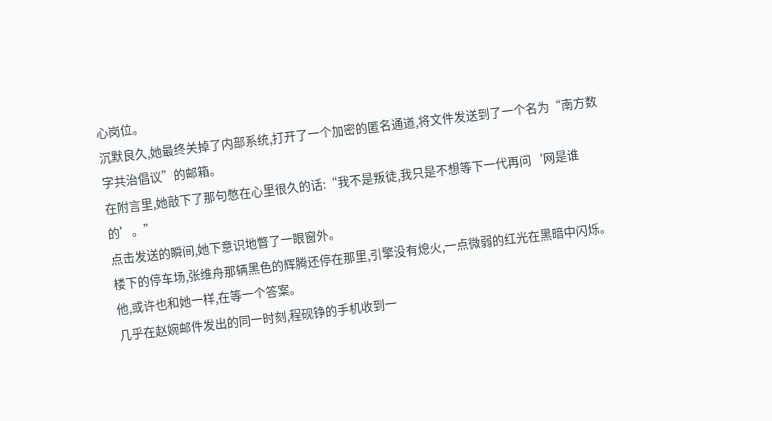心岗位。
沉默良久,她最终关掉了内部系统,打开了一个加密的匿名通道,将文件发送到了一个名为“南方数字共治倡议”的邮箱。
在附言里,她敲下了那句憋在心里很久的话:“我不是叛徒,我只是不想等下一代再问‘网是谁的’。”
点击发送的瞬间,她下意识地瞥了一眼窗外。
楼下的停车场,张维舟那辆黑色的辉腾还停在那里,引擎没有熄火,一点微弱的红光在黑暗中闪烁。
他,或许也和她一样,在等一个答案。
几乎在赵婉邮件发出的同一时刻,程砚铮的手机收到一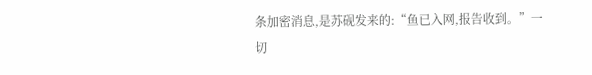条加密消息,是苏砚发来的:“鱼已入网,报告收到。”一切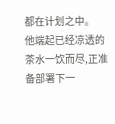都在计划之中。
他端起已经凉透的茶水一饮而尽,正准备部署下一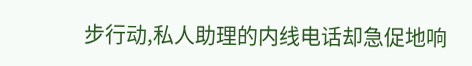步行动,私人助理的内线电话却急促地响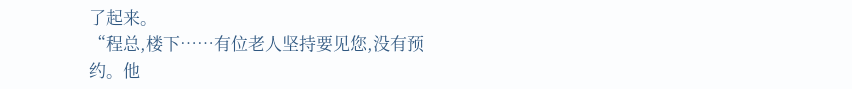了起来。
“程总,楼下……有位老人坚持要见您,没有预约。他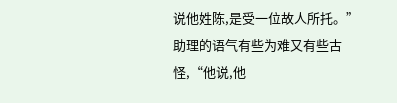说他姓陈,是受一位故人所托。”助理的语气有些为难又有些古怪,“他说,他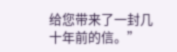给您带来了一封几十年前的信。”